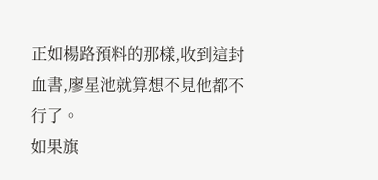正如楊路預料的那樣,收到這封血書,廖星池就算想不見他都不行了。
如果旗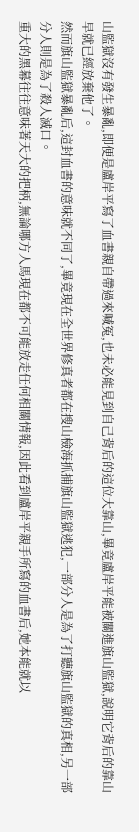山監獄沒有發生暴亂,即便是盧岸平寫了血書親自帶過來喊冤,也未必能見到自己背后的這位大靠山,畢竟盧岸平能被關進旗山監獄,說明它背后的靠山早就已經放棄他了。
然而旗山監獄暴亂后,這封血書的意味就不同了,畢竟現在全世界修真者都在搜山檢海抓捕旗山監獄逃犯,一部分人是為了打聽旗山監獄的真相,另一部分人則是為了殺人滅口。
重大的黑幕往往意味著天大的把柄,無論哪方人馬現在都不可能放走任何相關情報,因此看到盧岸平親手所寫的血書后,她本能就以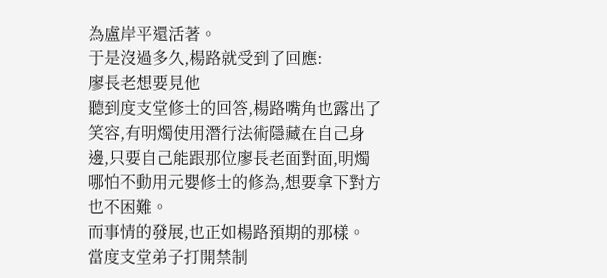為盧岸平還活著。
于是沒過多久,楊路就受到了回應:
廖長老想要見他
聽到度支堂修士的回答,楊路嘴角也露出了笑容,有明燭使用潛行法術隱藏在自己身邊,只要自己能跟那位廖長老面對面,明燭哪怕不動用元嬰修士的修為,想要拿下對方也不困難。
而事情的發展,也正如楊路預期的那樣。
當度支堂弟子打開禁制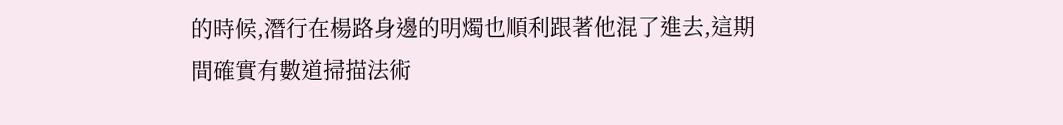的時候,潛行在楊路身邊的明燭也順利跟著他混了進去,這期間確實有數道掃描法術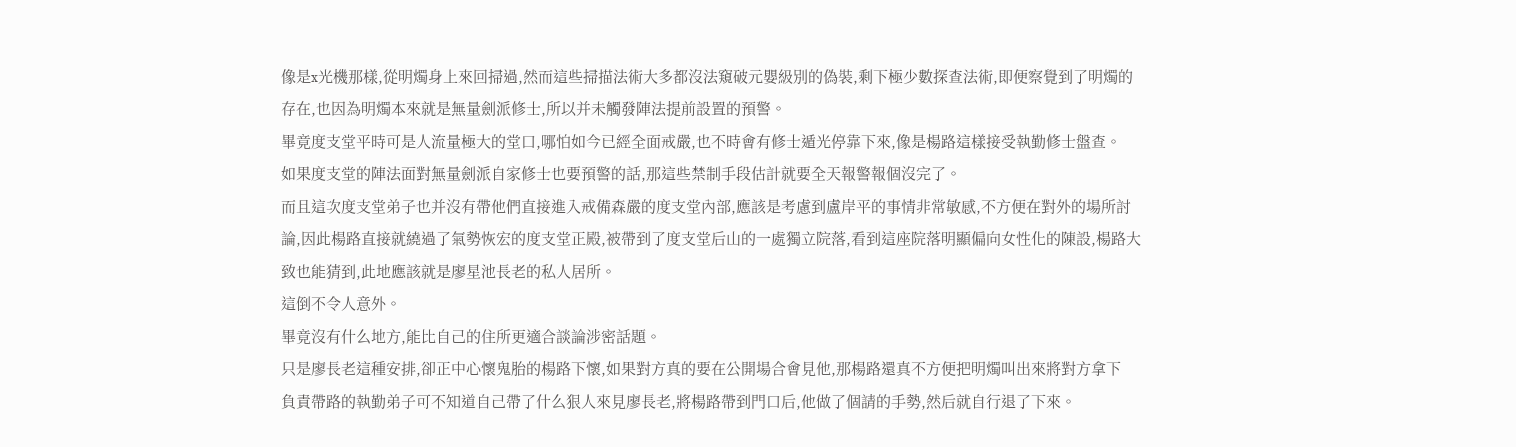像是x光機那樣,從明燭身上來回掃過,然而這些掃描法術大多都沒法窺破元嬰級別的偽裝,剩下極少數探查法術,即便察覺到了明燭的存在,也因為明燭本來就是無量劍派修士,所以并未觸發陣法提前設置的預警。
畢竟度支堂平時可是人流量極大的堂口,哪怕如今已經全面戒嚴,也不時會有修士遁光停靠下來,像是楊路這樣接受執勤修士盤查。
如果度支堂的陣法面對無量劍派自家修士也要預警的話,那這些禁制手段估計就要全天報警報個沒完了。
而且這次度支堂弟子也并沒有帶他們直接進入戒備森嚴的度支堂內部,應該是考慮到盧岸平的事情非常敏感,不方便在對外的場所討論,因此楊路直接就繞過了氣勢恢宏的度支堂正殿,被帶到了度支堂后山的一處獨立院落,看到這座院落明顯偏向女性化的陳設,楊路大致也能猜到,此地應該就是廖星池長老的私人居所。
這倒不令人意外。
畢竟沒有什么地方,能比自己的住所更適合談論涉密話題。
只是廖長老這種安排,卻正中心懷鬼胎的楊路下懷,如果對方真的要在公開場合會見他,那楊路還真不方便把明燭叫出來將對方拿下
負責帶路的執勤弟子可不知道自己帶了什么狠人來見廖長老,將楊路帶到門口后,他做了個請的手勢,然后就自行退了下來。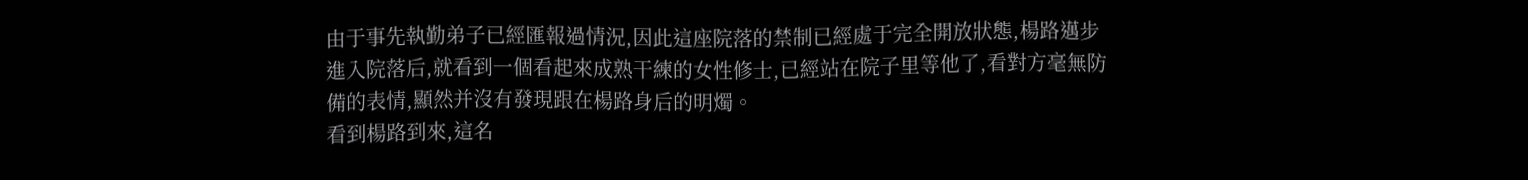由于事先執勤弟子已經匯報過情況,因此這座院落的禁制已經處于完全開放狀態,楊路邁步進入院落后,就看到一個看起來成熟干練的女性修士,已經站在院子里等他了,看對方毫無防備的表情,顯然并沒有發現跟在楊路身后的明燭。
看到楊路到來,這名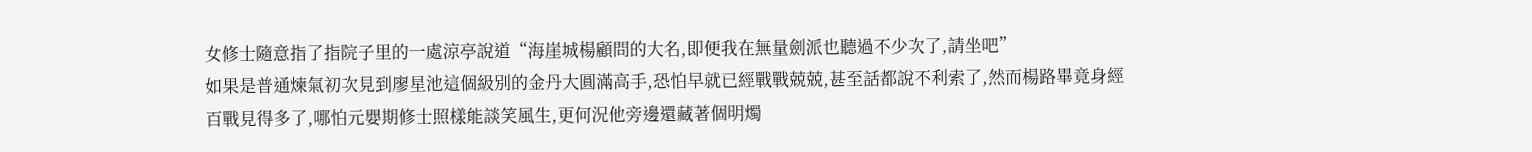女修士隨意指了指院子里的一處涼亭說道“海崖城楊顧問的大名,即便我在無量劍派也聽過不少次了,請坐吧”
如果是普通煉氣初次見到廖星池這個級別的金丹大圓滿高手,恐怕早就已經戰戰兢兢,甚至話都說不利索了,然而楊路畢竟身經百戰見得多了,哪怕元嬰期修士照樣能談笑風生,更何況他旁邊還藏著個明燭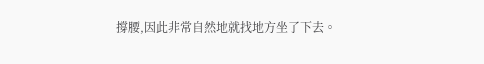撐腰,因此非常自然地就找地方坐了下去。